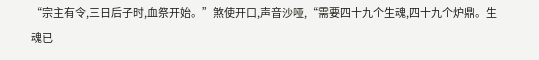“宗主有令,三日后子时,血祭开始。”煞使开口,声音沙哑,“需要四十九个生魂,四十九个炉鼎。生魂已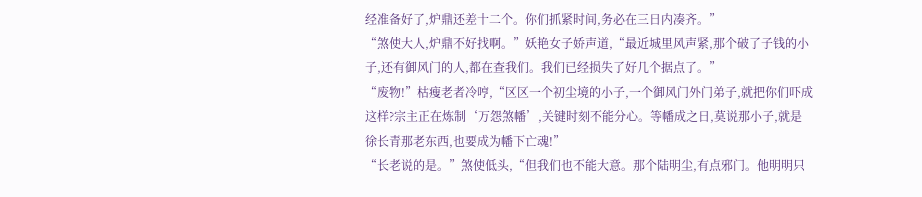经准备好了,炉鼎还差十二个。你们抓紧时间,务必在三日内凑齐。”
“煞使大人,炉鼎不好找啊。”妖艳女子娇声道,“最近城里风声紧,那个破了子钱的小子,还有御风门的人,都在查我们。我们已经损失了好几个据点了。”
“废物!”枯瘦老者冷哼,“区区一个初尘境的小子,一个御风门外门弟子,就把你们吓成这样?宗主正在炼制‘万怨煞幡’,关键时刻不能分心。等幡成之日,莫说那小子,就是徐长青那老东西,也要成为幡下亡魂!”
“长老说的是。”煞使低头,“但我们也不能大意。那个陆明尘,有点邪门。他明明只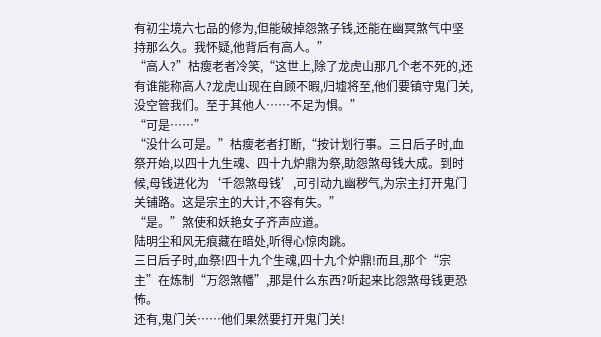有初尘境六七品的修为,但能破掉怨煞子钱,还能在幽冥煞气中坚持那么久。我怀疑,他背后有高人。”
“高人?”枯瘦老者冷笑,“这世上,除了龙虎山那几个老不死的,还有谁能称高人?龙虎山现在自顾不暇,归墟将至,他们要镇守鬼门关,没空管我们。至于其他人……不足为惧。”
“可是……”
“没什么可是。”枯瘦老者打断,“按计划行事。三日后子时,血祭开始,以四十九生魂、四十九炉鼎为祭,助怨煞母钱大成。到时候,母钱进化为‘千怨煞母钱’,可引动九幽秽气,为宗主打开鬼门关铺路。这是宗主的大计,不容有失。”
“是。”煞使和妖艳女子齐声应道。
陆明尘和风无痕藏在暗处,听得心惊肉跳。
三日后子时,血祭!四十九个生魂,四十九个炉鼎!而且,那个“宗主”在炼制“万怨煞幡”,那是什么东西?听起来比怨煞母钱更恐怖。
还有,鬼门关……他们果然要打开鬼门关!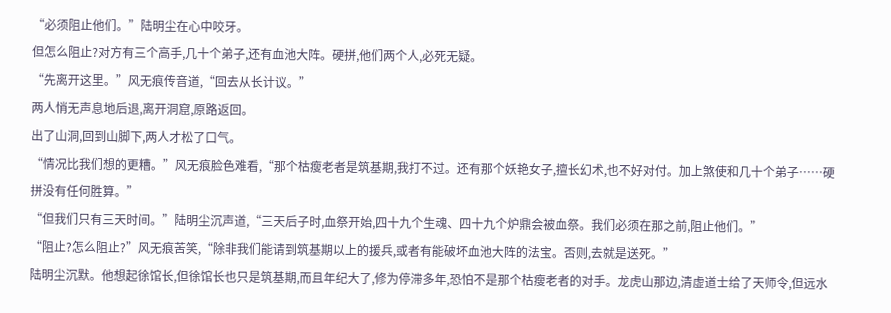“必须阻止他们。”陆明尘在心中咬牙。
但怎么阻止?对方有三个高手,几十个弟子,还有血池大阵。硬拼,他们两个人,必死无疑。
“先离开这里。”风无痕传音道,“回去从长计议。”
两人悄无声息地后退,离开洞窟,原路返回。
出了山洞,回到山脚下,两人才松了口气。
“情况比我们想的更糟。”风无痕脸色难看,“那个枯瘦老者是筑基期,我打不过。还有那个妖艳女子,擅长幻术,也不好对付。加上煞使和几十个弟子……硬拼没有任何胜算。”
“但我们只有三天时间。”陆明尘沉声道,“三天后子时,血祭开始,四十九个生魂、四十九个炉鼎会被血祭。我们必须在那之前,阻止他们。”
“阻止?怎么阻止?”风无痕苦笑,“除非我们能请到筑基期以上的援兵,或者有能破坏血池大阵的法宝。否则,去就是送死。”
陆明尘沉默。他想起徐馆长,但徐馆长也只是筑基期,而且年纪大了,修为停滞多年,恐怕不是那个枯瘦老者的对手。龙虎山那边,清虚道士给了天师令,但远水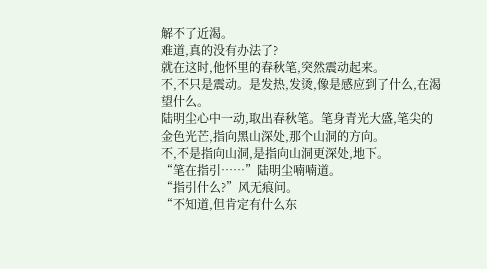解不了近渴。
难道,真的没有办法了?
就在这时,他怀里的春秋笔,突然震动起来。
不,不只是震动。是发热,发烫,像是感应到了什么,在渴望什么。
陆明尘心中一动,取出春秋笔。笔身青光大盛,笔尖的金色光芒,指向黑山深处,那个山洞的方向。
不,不是指向山洞,是指向山洞更深处,地下。
“笔在指引……”陆明尘喃喃道。
“指引什么?”风无痕问。
“不知道,但肯定有什么东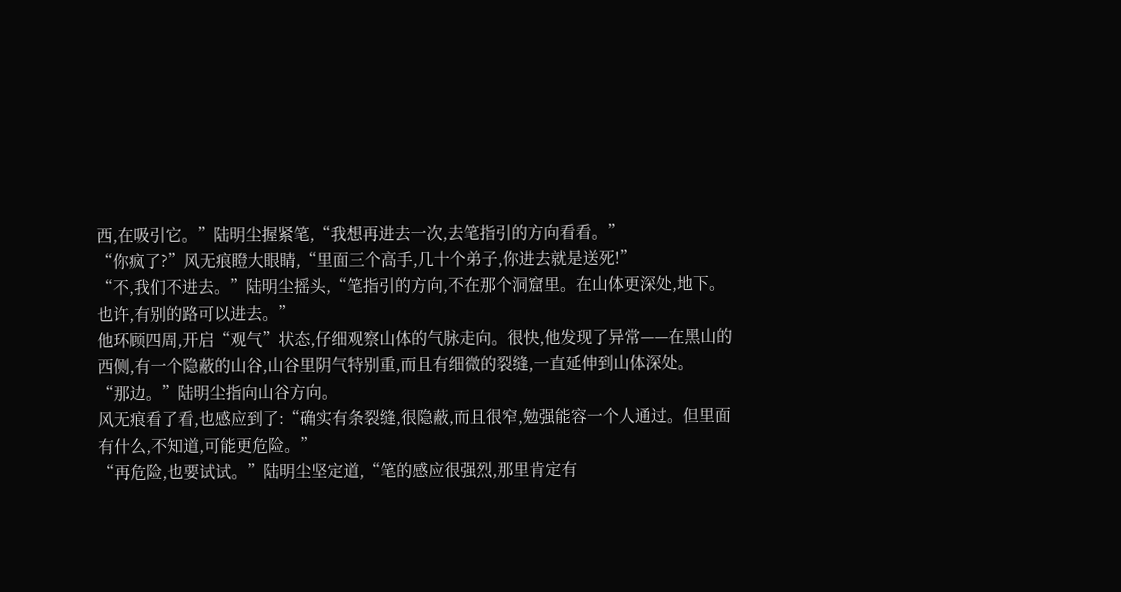西,在吸引它。”陆明尘握紧笔,“我想再进去一次,去笔指引的方向看看。”
“你疯了?”风无痕瞪大眼睛,“里面三个高手,几十个弟子,你进去就是送死!”
“不,我们不进去。”陆明尘摇头,“笔指引的方向,不在那个洞窟里。在山体更深处,地下。也许,有别的路可以进去。”
他环顾四周,开启“观气”状态,仔细观察山体的气脉走向。很快,他发现了异常——在黑山的西侧,有一个隐蔽的山谷,山谷里阴气特别重,而且有细微的裂缝,一直延伸到山体深处。
“那边。”陆明尘指向山谷方向。
风无痕看了看,也感应到了:“确实有条裂缝,很隐蔽,而且很窄,勉强能容一个人通过。但里面有什么,不知道,可能更危险。”
“再危险,也要试试。”陆明尘坚定道,“笔的感应很强烈,那里肯定有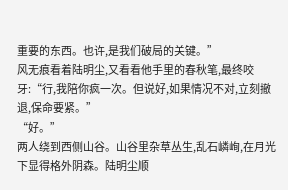重要的东西。也许,是我们破局的关键。”
风无痕看着陆明尘,又看看他手里的春秋笔,最终咬牙:“行,我陪你疯一次。但说好,如果情况不对,立刻撤退,保命要紧。”
“好。”
两人绕到西侧山谷。山谷里杂草丛生,乱石嶙峋,在月光下显得格外阴森。陆明尘顺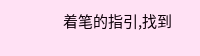着笔的指引,找到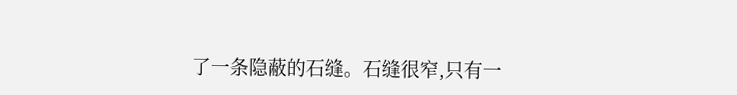了一条隐蔽的石缝。石缝很窄,只有一